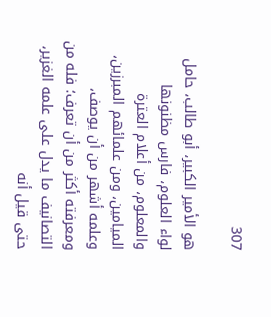307

هو الأمير الكبير، أبو طالب، حامل لواء العلوم، فارس مظنونها والمعلوم، من أعلام العترة الميامين، ومن علمائهم المبرزين، وعلمه أشهر من أن يوصف، ومعرفته أكثر من أن تعرف؛ فله من التصانيف ما يدل على علمه الغزير، حتى قيل أنه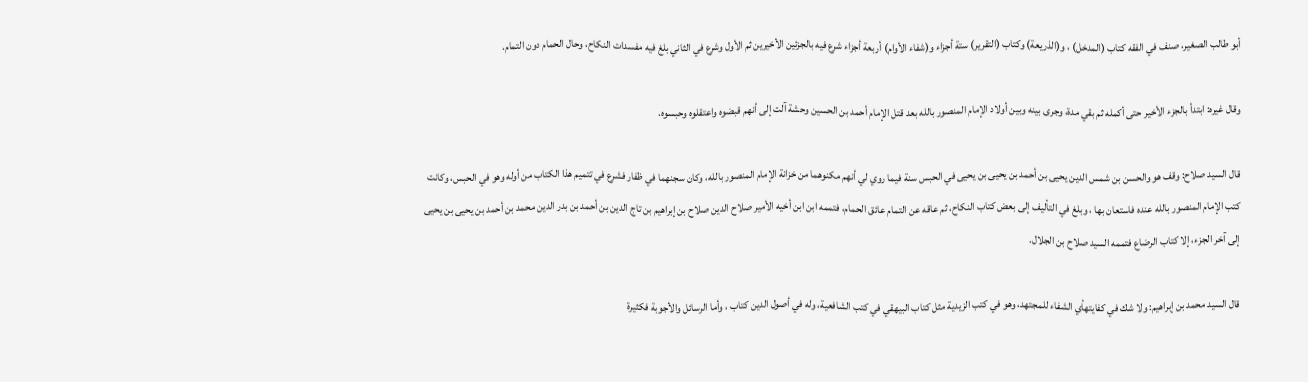أبو طالب الصغير، صنف في الفقه كتاب (المدخل) ، و(الذريعة) وكتاب (التقرير) ستة أجزاء و(شفاء الأوام) أربعة أجزاء شرع فيه بالجزئين الأخيرين ثم الأول وشرع في الثاني بلغ فيه مفسدات النكاح، وحال الحمام دون التمام.

وقال غيره: ابتدأ بالجزء الأخير حتى أكمله ثم بقي مدة، وجرى بينه وبين أولاد الإمام المنصور بالله بعد قتل الإمام أحمد بن الحسين وحشة آلت إلى أنهم قبضوه واعتقلوه وحبسوه.

قال السيد صلاح: وقف هو والحسن بن شمس الدين يحيى بن أحمد بن يحيى بن يحيى في الحبس سنة فيما روي لي أنهم مكنوهما من خزانة الإمام المنصور بالله، وكان سجنهما في ظفار فشرع في تتميم هذا الكتاب من أوله وهو في الحبس، وكانت كتب الإمام المنصور بالله عنده فاستعان بها ، وبلغ في التأليف إلى بعض كتاب النكاح، ثم عاقه عن التمام عائق الحمام، فتممه ابن ابن أخيه الأمير صلاح الدين صلاح بن إبراهيم بن تاج الدين بن أحمد بن بدر الدين محمد بن أحمد بن يحيى بن يحيى إلى آخر الجزء، إلا كتاب الرضاع فتممه السيد صلاح بن الجلال.

قال السيد محمد بن إبراهيم: ولا شك في كفايتهأي الشفاء للمجتهد، وهو في كتب الزيدية مثل كتاب البيهقي في كتب الشافعية، وله في أصول الدين كتاب ، وأما الرسائل والأجوبة فكثيرة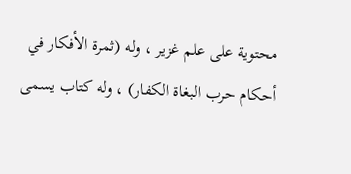محتوية على علم غزير ، وله (ثمرة الأفكار في أحكام حرب البغاة الكفار) ، وله كتاب يسمى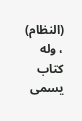(النظام) ، وله كتاب يسمى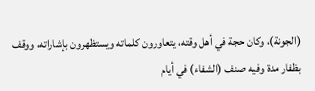(الجونة)، وكان حجة في أهل وقته، يتعاورون كلماته ويستظهرون بإشاراته، ووقف بظفار مدة وفيه صنف (الشفاء) في أيام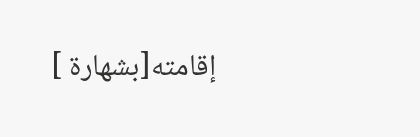إقامته[بشهارة ]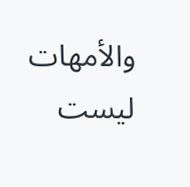والأمهات ليست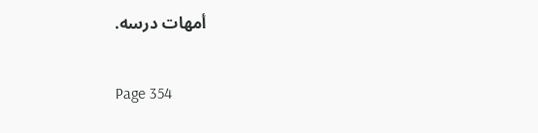أمهات درسه.

Page 354